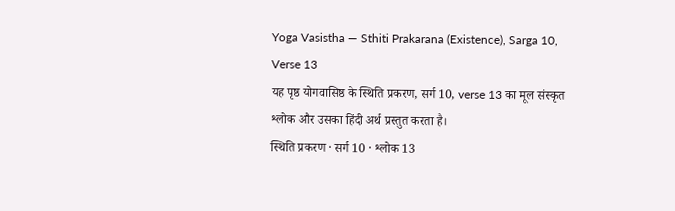Yoga Vasistha — Sthiti Prakarana (Existence), Sarga 10, Verse 13
यह पृष्ठ योगवासिष्ठ के स्थिति प्रकरण, सर्ग 10, verse 13 का मूल संस्कृत श्लोक और उसका हिंदी अर्थ प्रस्तुत करता है।
स्थिति प्रकरण · सर्ग 10 · श्लोक 13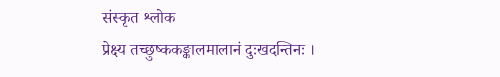संस्कृत श्लोक
प्रेक्ष्य तच्छुष्ककङ्कालमालानं दुःखदन्तिनः ।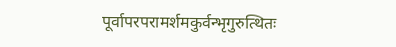पूर्वापरपरामर्शमकुर्वन्भृगुरुत्थितः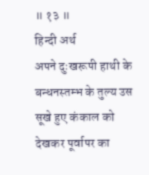॥ १३ ॥
हिन्दी अर्थ
अपने दुःखरूपी हाथी के बन्धनस्तम्भ के तुल्य उस सूखे हुए कंकाल को
देखकर पूर्वापर का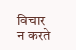विचार न करते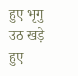हुए भृगु उठ खड़े हुए